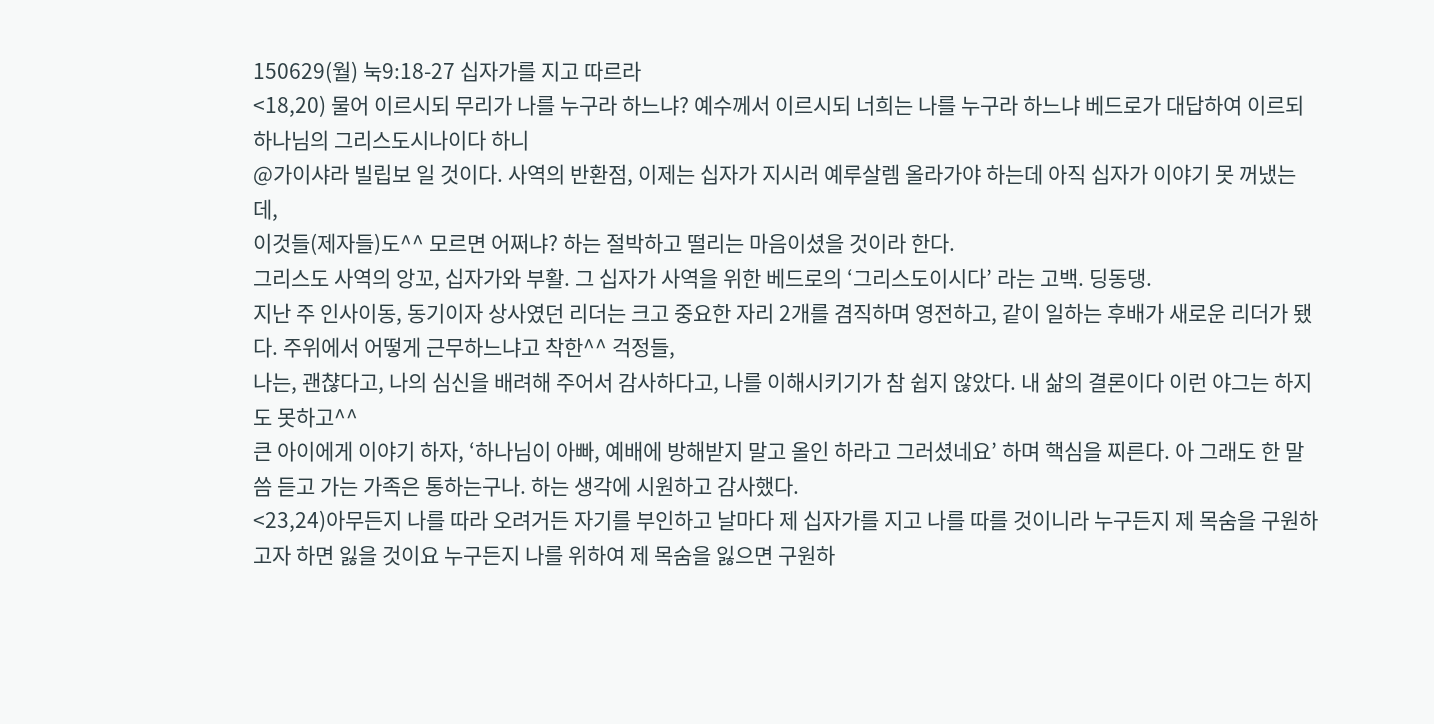150629(월) 눅9:18-27 십자가를 지고 따르라
<18,20) 물어 이르시되 무리가 나를 누구라 하느냐? 예수께서 이르시되 너희는 나를 누구라 하느냐 베드로가 대답하여 이르되 하나님의 그리스도시나이다 하니
@가이샤라 빌립보 일 것이다. 사역의 반환점, 이제는 십자가 지시러 예루살렘 올라가야 하는데 아직 십자가 이야기 못 꺼냈는데,
이것들(제자들)도^^ 모르면 어쩌냐? 하는 절박하고 떨리는 마음이셨을 것이라 한다.
그리스도 사역의 앙꼬, 십자가와 부활. 그 십자가 사역을 위한 베드로의 ‘그리스도이시다’ 라는 고백. 딩동댕.
지난 주 인사이동, 동기이자 상사였던 리더는 크고 중요한 자리 2개를 겸직하며 영전하고, 같이 일하는 후배가 새로운 리더가 됐다. 주위에서 어떻게 근무하느냐고 착한^^ 걱정들,
나는, 괜챦다고, 나의 심신을 배려해 주어서 감사하다고, 나를 이해시키기가 참 쉽지 않았다. 내 삶의 결론이다 이런 야그는 하지도 못하고^^
큰 아이에게 이야기 하자, ‘하나님이 아빠, 예배에 방해받지 말고 올인 하라고 그러셨네요’ 하며 핵심을 찌른다. 아 그래도 한 말씀 듣고 가는 가족은 통하는구나. 하는 생각에 시원하고 감사했다.
<23,24)아무든지 나를 따라 오려거든 자기를 부인하고 날마다 제 십자가를 지고 나를 따를 것이니라 누구든지 제 목숨을 구원하고자 하면 잃을 것이요 누구든지 나를 위하여 제 목숨을 잃으면 구원하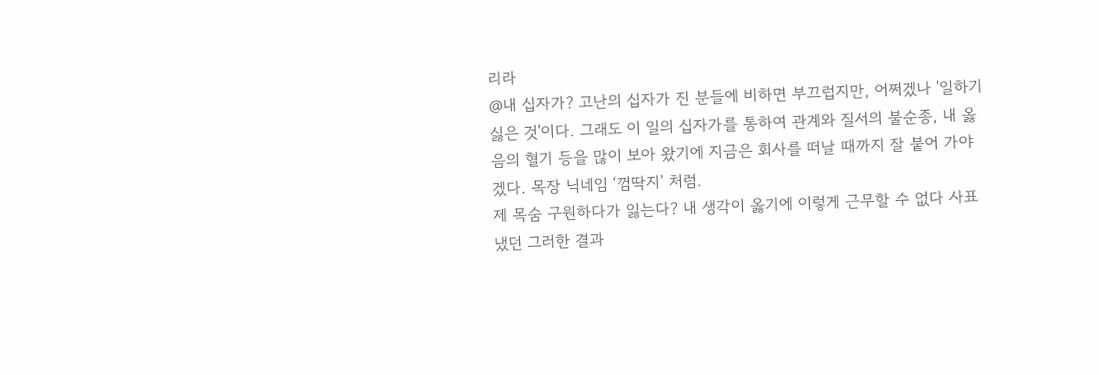리라
@내 십자가? 고난의 십자가 진 분들에 비하면 부끄럽지만, 어쩌겠나 '일하기 싫은 것'이다. 그래도 이 일의 십자가를 통하여 관계와 질서의 불순종, 내 옳음의 혈기 등을 많이 보아 왔기에 지금은 회사를 떠날 때까지 잘 붙어 가야겠다. 목장 닉네임 ‘껌딱지’ 처럼.
제 목숨 구원하다가 잃는다? 내 생각이 옳기에 이렇게 근무할 수 없다 사표냈던 그러한 결과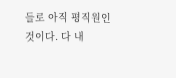들로 아직 평직원인 것이다. 다 내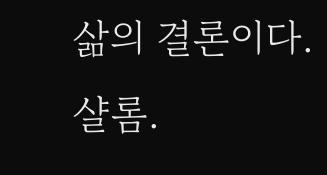삶의 결론이다. 샬롬.